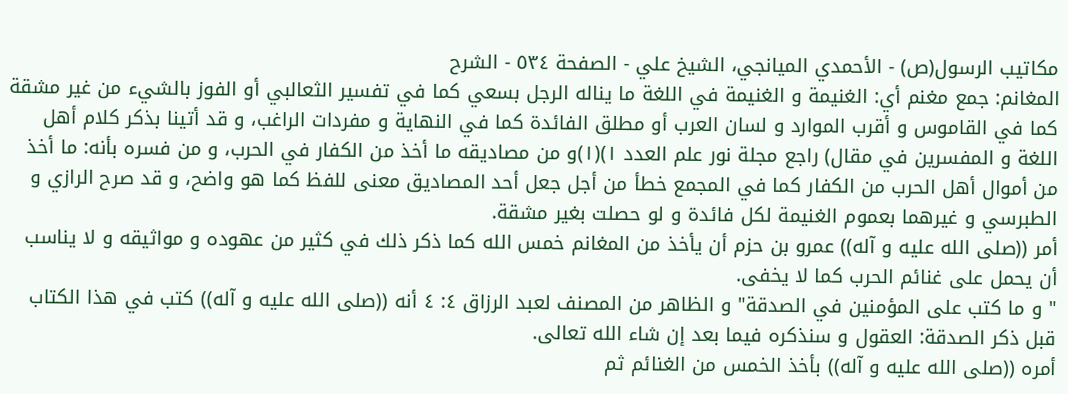مكاتيب الرسول(ص) - الأحمدي الميانجي، الشيخ علي - الصفحة ٥٣٤ - الشرح
المغانم: جمع مغنم أي: الغنيمة و الغنيمة في اللغة ما يناله الرجل بسعي كما في تفسير الثعالبي أو الفوز بالشيء من غير مشقة كما في القاموس و أقرب الموارد و لسان العرب أو مطلق الفائدة كما في النهاية و مفردات الراغب، و قد أتينا بذكر كلام أهل اللغة و المفسرين في مقال) راجع مجلة نور علم العدد ١)(١)و من مصاديقه ما أخذ من الكفار في الحرب، و من فسره بأنه: ما أخذ من أموال أهل الحرب من الكفار كما في المجمع خطأ من أجل جعل أحد المصاديق معنى للفظ كما هو واضح، و قد صرح الرازي و الطبرسي و غيرهما بعموم الغنيمة لكل فائدة و لو حصلت بغير مشقة.
أمر ((صلى الله عليه و آله)) عمرو بن حزم أن يأخذ من المغانم خمس الله كما ذكر ذلك في كثير من عهوده و مواثيقه و لا يناسب أن يحمل على غنائم الحرب كما لا يخفى.
" و ما كتب على المؤمنين في الصدقة" و الظاهر من المصنف لعبد الرزاق ٤: ٤ أنه ((صلى الله عليه و آله)) كتب في هذا الكتاب قبل ذكر الصدقة: العقول و سنذكره فيما بعد إن شاء الله تعالى.
أمره ((صلى الله عليه و آله)) بأخذ الخمس من الغنائم ثم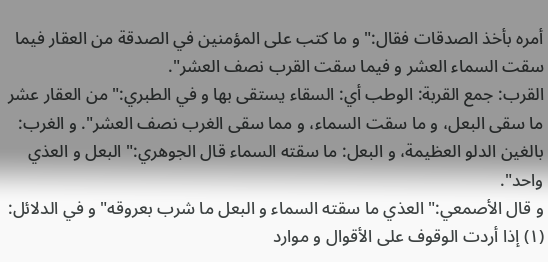أمره بأخذ الصدقات فقال:" و ما كتب على المؤمنين في الصدقة من العقار فيما سقت السماء العشر و فيما سقت القرب نصف العشر".
القرب: جمع القربة: الوطب أي: السقاء يستقى بها و في الطبري:" من العقار عشر ما سقى البعل، و ما سقت السماء، و مما سقى الغرب نصف العشر". و الغرب:
بالغين الدلو العظيمة، و البعل: ما سقته السماء قال الجوهري:" البعل و العذي واحد".
و قال الأصمعي:" العذي ما سقته السماء و البعل ما شرب بعروقه" و في الدلائل:
(١) إذا أردت الوقوف على الأقوال و موارد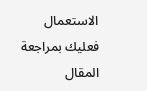الاستعمال فعليك بمراجعة المقال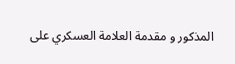المذكور و مقدمة العلامة العسكري على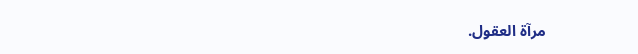مرآة العقول.